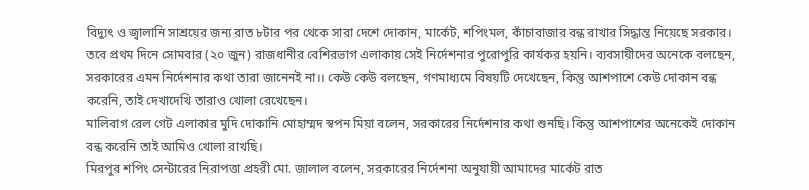বিদ্যুৎ ও জ্বালানি সাশ্রয়ের জন্য রাত ৮টার পর থেকে সারা দেশে দোকান, মার্কেট, শপিংমল, কাঁচাবাজার বন্ধ রাখার সিদ্ধান্ত নিয়েছে সরকার। তবে প্রথম দিনে সোমবার (২০ জুন) রাজধানীর বেশিরভাগ এলাকায় সেই নির্দেশনার পুরোপুরি কার্যকর হয়নি। ব্যবসায়ীদের অনেকে বলছেন, সরকারের এমন নির্দেশনার কথা তারা জানেনই না।। কেউ কেউ বলছেন, গণমাধ্যমে বিষয়টি দেখেছেন, কিন্তু আশপাশে কেউ দোকান বন্ধ করেনি, তাই দেখাদেখি তারাও খোলা রেখেছেন।
মালিবাগ রেল গেট এলাকার মুদি দোকানি মোহাম্মদ স্বপন মিয়া বলেন, সরকারের নির্দেশনার কথা শুনছি। কিন্তু আশপাশের অনেকেই দোকান বন্ধ করেনি তাই আমিও খোলা রাখছি।
মিরপুর শপিং সেন্টারের নিরাপত্তা প্রহরী মো. জালাল বলেন, সরকারের নির্দেশনা অনুযায়ী আমাদের মার্কেট রাত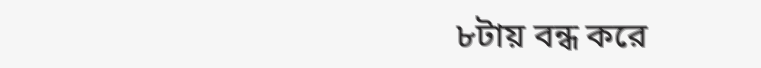৮টায় বন্ধ করে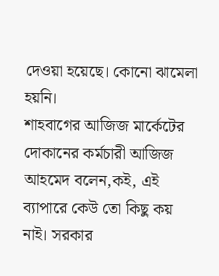দেওয়া হয়েছে। কোনো ঝামেলা হয়নি।
শাহবাগের আজিজ মার্কেটের দোকানের কর্মচারী আজিজ আহমেদ বলেন,কই, এই ব্যাপারে কেউ তো কিছু কয় নাই। সরকার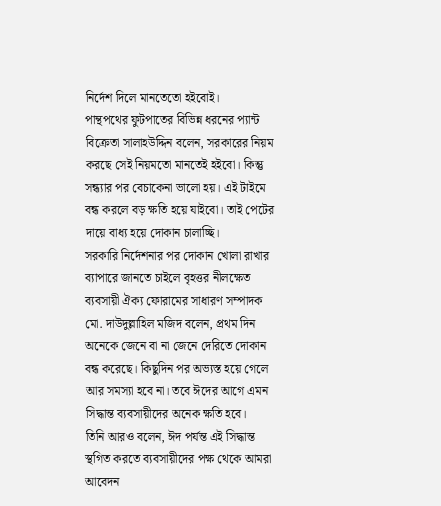নির্দেশ দিলে মানতেতো হইবোই।
পান্থপথের ফুটপাতের বিভিন্ন ধরনের প্যান্ট বিক্রেতা সালাহউদ্দিন বলেন, সরকারের নিয়ম করছে সেই নিয়মতো মানতেই হইবো। কিন্তু সন্ধ্যার পর বেচাকেনা ভালো হয়। এই টাইমে বন্ধ করলে বড় ক্ষতি হয়ে যাইবো। তাই পেটের দায়ে বাধ্য হয়ে দোকান চালাচ্ছি।
সরকারি নির্দেশনার পর দোকান খোলা রাখার ব্যাপারে জানতে চাইলে বৃহত্তর নীলক্ষেত ব্যবসায়ী ঐক্য ফোরামের সাধারণ সম্পাদক মো. দাউদুল্লাহিল মজিদ বলেন, প্রথম দিন অনেকে জেনে বা না জেনে দেরিতে দোকান বন্ধ করেছে। কিছুদিন পর অভ্যস্ত হয়ে গেলে আর সমস্যা হবে না। তবে ঈদের আগে এমন সিদ্ধান্ত ব্যবসায়ীদের অনেক ক্ষতি হবে।
তিনি আরও বলেন, ঈদ পর্যন্ত এই সিদ্ধান্ত স্থগিত করতে ব্যবসায়ীদের পক্ষ থেকে আমরা আবেদন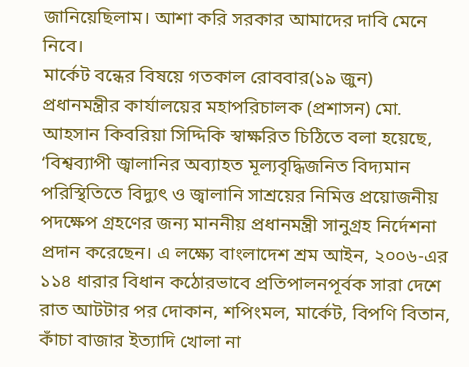জানিয়েছিলাম। আশা করি সরকার আমাদের দাবি মেনে নিবে।
মার্কেট বন্ধের বিষয়ে গতকাল রোববার(১৯ জুন) প্রধানমন্ত্রীর কার্যালয়ের মহাপরিচালক (প্রশাসন) মো. আহসান কিবরিয়া সিদ্দিকি স্বাক্ষরিত চিঠিতে বলা হয়েছে, ‘বিশ্বব্যাপী জ্বালানির অব্যাহত মূল্যবৃদ্ধিজনিত বিদ্যমান পরিস্থিতিতে বিদ্যুৎ ও জ্বালানি সাশ্রয়ের নিমিত্ত প্রয়োজনীয় পদক্ষেপ গ্রহণের জন্য মাননীয় প্রধানমন্ত্রী সানুগ্রহ নির্দেশনা প্রদান করেছেন। এ লক্ষ্যে বাংলাদেশ শ্রম আইন, ২০০৬-এর ১১৪ ধারার বিধান কঠোরভাবে প্রতিপালনপূর্বক সারা দেশে রাত আটটার পর দোকান, শপিংমল, মার্কেট, বিপণি বিতান, কাঁচা বাজার ইত্যাদি খোলা না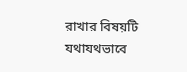রাখার বিষয়টি যথাযথভাবে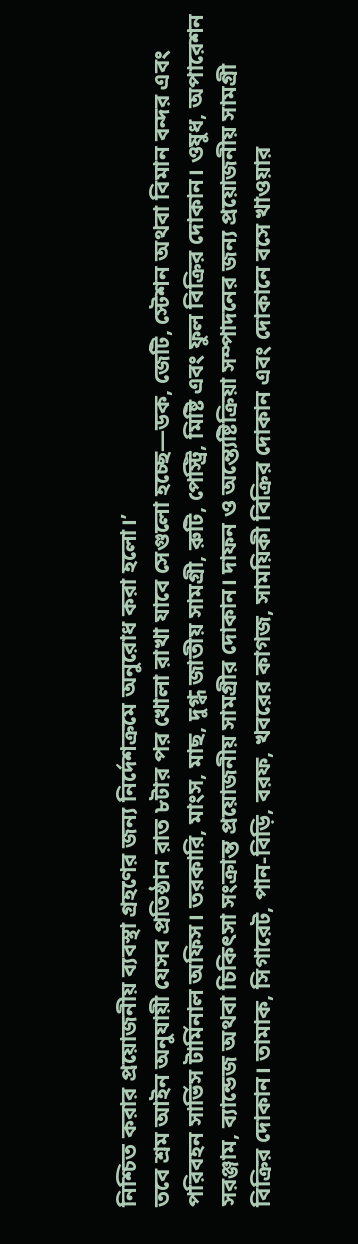নিশ্চিত করার প্রয়োজনীয় ব্যবস্থা গ্রহণের জন্য নির্দেশক্রমে অনুরোধ করা হলো।’
তবে শ্রম আইন অনুযায়ী যেসব প্রতিষ্ঠান রাত ৮টার পর খোলা রাখা যাবে সেগুলো হচ্ছে—ডক, জেটি, স্টেশন অথবা বিমান বন্দর এবং পরিবহন সার্ভিস টার্মিনাল অফিস। তরকারি, মাংস, মাছ, দুগ্ধ জাতীয় সামগ্রী, রুটি, পেস্ট্রি, মিষ্টি এবং ফুল বিক্রির দোকান। ওষুধ, অপারেশন সরঞ্জাম, ব্যান্ডেজ অথবা চিকিৎসা সংক্রান্ত প্রয়োজনীয় সামগ্রীর দোকান। দাফন ও অন্ত্যেষ্টিক্রিয়া সম্পাদনের জন্য প্রয়োজনীয় সামগ্রী বিক্রির দোকান। তামাক, সিগারেট, পান-বিড়ি, বরফ, খবরের কাগজ, সাময়িকী বিক্রির দোকান এবং দোকানে বসে খাওয়ার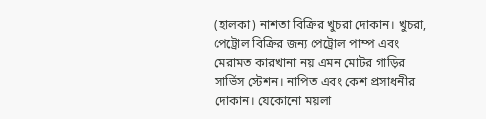(হালকা) নাশতা বিক্রির খুচরা দোকান। খুচরা, পেট্রোল বিক্রির জন্য পেট্রোল পাম্প এবং মেরামত কারখানা নয় এমন মোটর গাড়ির সার্ভিস স্টেশন। নাপিত এবং কেশ প্রসাধনীর দোকান। যেকোনো ময়লা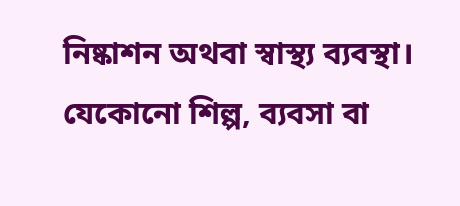নিষ্কাশন অথবা স্বাস্থ্য ব্যবস্থা। যেকোনো শিল্প, ব্যবসা বা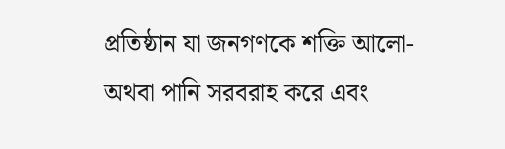প্রতিষ্ঠান যা জনগণকে শক্তি আলো-অথবা পানি সরবরাহ করে এবং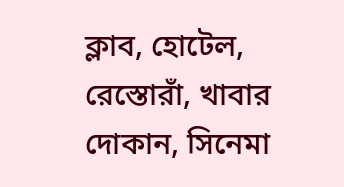ক্লাব, হোটেল, রেস্তোরাঁ, খাবার দোকান, সিনেমা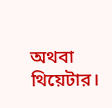অথবা থিয়েটার।